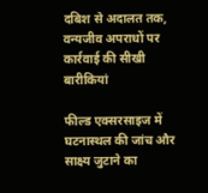दबिश से अदालत तक, वन्यजीव अपराधों पर कार्रवाई की सीखी बारीकियां

फील्ड एक्सरसाइज में घटनास्थल की जांच और साक्ष्य जुटाने का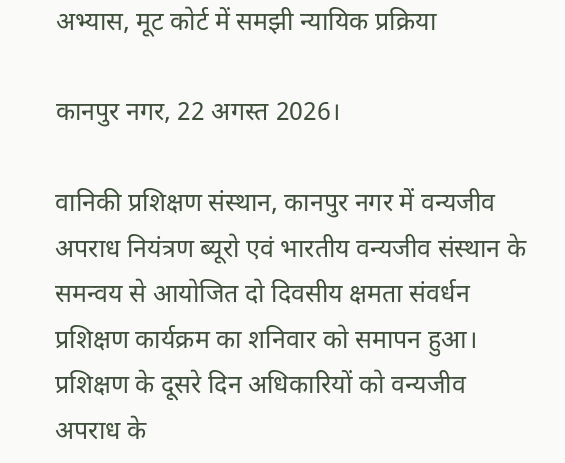अभ्यास, मूट कोर्ट में समझी न्यायिक प्रक्रिया

कानपुर नगर, 22 अगस्त 2026।

वानिकी प्रशिक्षण संस्थान, कानपुर नगर में वन्यजीव अपराध नियंत्रण ब्यूरो एवं भारतीय वन्यजीव संस्थान के समन्वय से आयोजित दो दिवसीय क्षमता संवर्धन प्रशिक्षण कार्यक्रम का शनिवार को समापन हुआ। प्रशिक्षण के दूसरे दिन अधिकारियों को वन्यजीव अपराध के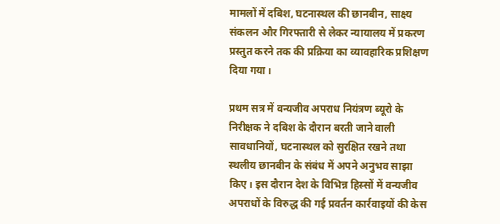मामलों में दबिश, घटनास्थल की छानबीन, साक्ष्य संकलन और गिरफ्तारी से लेकर न्यायालय में प्रकरण प्रस्तुत करने तक की प्रक्रिया का व्यावहारिक प्रशिक्षण दिया गया।

प्रथम सत्र में वन्यजीव अपराध नियंत्रण ब्यूरो के निरीक्षक ने दबिश के दौरान बरती जाने वाली सावधानियों, घटनास्थल को सुरक्षित रखने तथा स्थलीय छानबीन के संबंध में अपने अनुभव साझा किए। इस दौरान देश के विभिन्न हिस्सों में वन्यजीव अपराधों के विरुद्ध की गई प्रवर्तन कार्रवाइयों की केस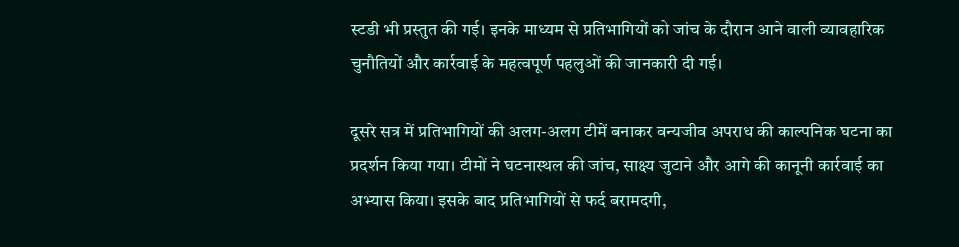स्टडी भी प्रस्तुत की गई। इनके माध्यम से प्रतिभागियों को जांच के दौरान आने वाली व्यावहारिक चुनौतियों और कार्रवाई के महत्वपूर्ण पहलुओं की जानकारी दी गई।

दूसरे सत्र में प्रतिभागियों की अलग-अलग टीमें बनाकर वन्यजीव अपराध की काल्पनिक घटना का प्रदर्शन किया गया। टीमों ने घटनास्थल की जांच, साक्ष्य जुटाने और आगे की कानूनी कार्रवाई का अभ्यास किया। इसके बाद प्रतिभागियों से फर्द बरामदगी,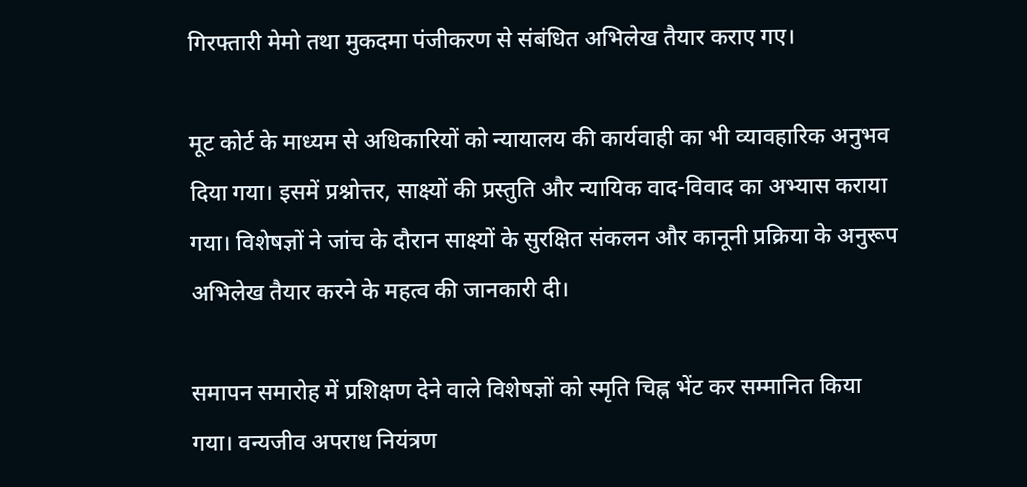गिरफ्तारी मेमो तथा मुकदमा पंजीकरण से संबंधित अभिलेख तैयार कराए गए।

मूट कोर्ट के माध्यम से अधिकारियों को न्यायालय की कार्यवाही का भी व्यावहारिक अनुभव दिया गया। इसमें प्रश्नोत्तर, साक्ष्यों की प्रस्तुति और न्यायिक वाद-विवाद का अभ्यास कराया गया। विशेषज्ञों ने जांच के दौरान साक्ष्यों के सुरक्षित संकलन और कानूनी प्रक्रिया के अनुरूप अभिलेख तैयार करने के महत्व की जानकारी दी।

समापन समारोह में प्रशिक्षण देने वाले विशेषज्ञों को स्मृति चिह्न भेंट कर सम्मानित किया गया। वन्यजीव अपराध नियंत्रण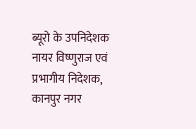ब्यूरो के उपनिदेशक नायर विष्णुराज एवं प्रभागीय निदेशक, कानपुर नगर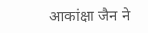आकांक्षा जैन ने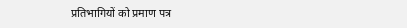प्रतिभागियों को प्रमाण पत्र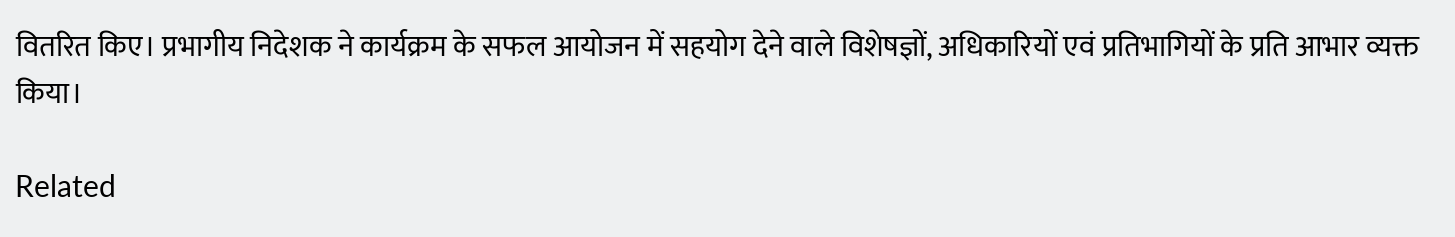वितरित किए। प्रभागीय निदेशक ने कार्यक्रम के सफल आयोजन में सहयोग देने वाले विशेषज्ञों, अधिकारियों एवं प्रतिभागियों के प्रति आभार व्यक्त किया।

Related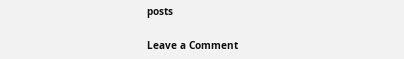posts

Leave a Comment